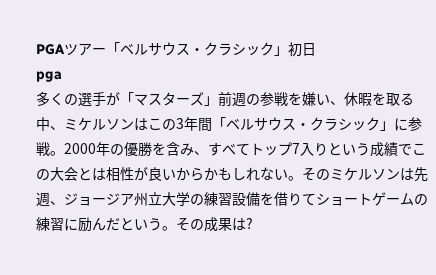PGAツアー「ベルサウス・クラシック」初日
pga
多くの選手が「マスターズ」前週の参戦を嫌い、休暇を取る中、ミケルソンはこの3年間「ベルサウス・クラシック」に参戦。2000年の優勝を含み、すべてトップ7入りという成績でこの大会とは相性が良いからかもしれない。そのミケルソンは先週、ジョージア州立大学の練習設備を借りてショートゲームの練習に励んだという。その成果は?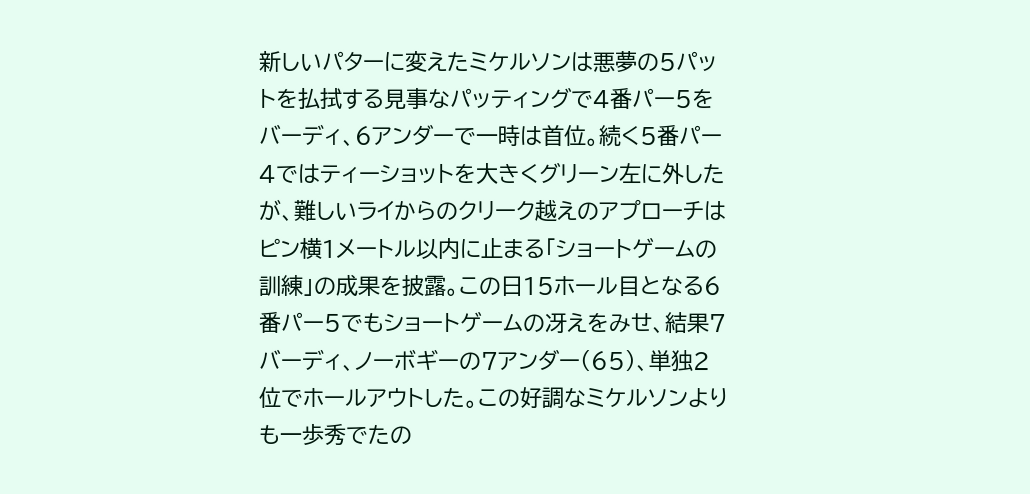新しいパターに変えたミケルソンは悪夢の5パットを払拭する見事なパッティングで4番パー5をバーディ、6アンダーで一時は首位。続く5番パー4ではティーショットを大きくグリーン左に外したが、難しいライからのクリーク越えのアプローチはピン横1メートル以内に止まる「ショートゲームの訓練」の成果を披露。この日15ホール目となる6番パー5でもショートゲームの冴えをみせ、結果7バーディ、ノーボギーの7アンダー(65)、単独2位でホールアウトした。この好調なミケルソンよりも一歩秀でたの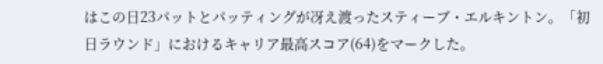はこの日23パットとパッティングが冴え渡ったスティーブ・エルキントン。「初日ラウンド」におけるキャリア最高スコア(64)をマークした。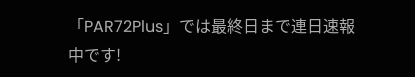「PAR72Plus」では最終日まで連日速報中です!